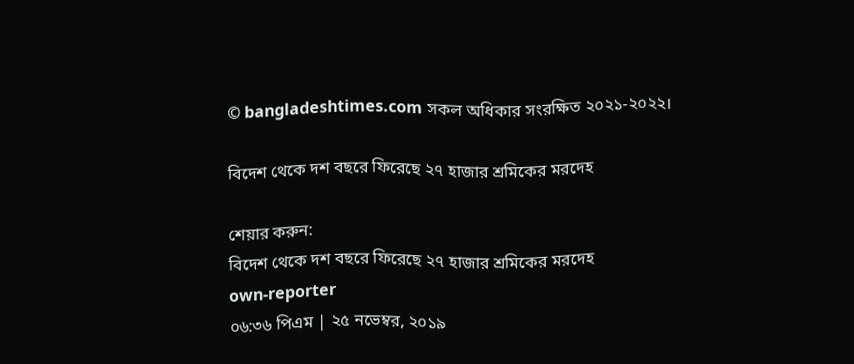© bangladeshtimes.com সকল অধিকার সংরক্ষিত ২০২১-২০২২।

বিদেশ থেকে দশ বছরে ফিরেছে ২৭ হাজার শ্রমিকের মরদেহ

শেয়ার করুন:
বিদেশ থেকে দশ বছরে ফিরেছে ২৭ হাজার শ্রমিকের মরদেহ
own-reporter
০৬:৩৬ পিএম | ২৫ নভেম্বর, ২০১৯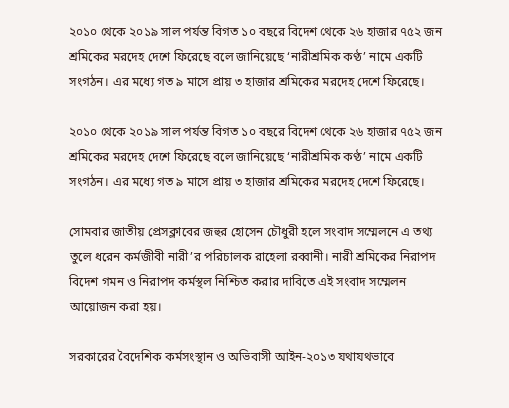২০১০ থেকে ২০১৯ সাল পর্যন্ত বিগত ১০ বছরে বিদেশ থেকে ২৬ হাজার ৭৫২ জন শ্রমিকের মরদেহ দেশে ফিরেছে বলে জানিয়েছে ‘নারীশ্রমিক কণ্ঠ’ নামে একটি সংগঠন। এর মধ্যে গত ৯ মাসে প্রায় ৩ হাজার শ্রমিকের মরদেহ দেশে ফিরেছে।

২০১০ থেকে ২০১৯ সাল পর্যন্ত বিগত ১০ বছরে বিদেশ থেকে ২৬ হাজার ৭৫২ জন শ্রমিকের মরদেহ দেশে ফিরেছে বলে জানিয়েছে ‘নারীশ্রমিক কণ্ঠ’ নামে একটি সংগঠন। এর মধ্যে গত ৯ মাসে প্রায় ৩ হাজার শ্রমিকের মরদেহ দেশে ফিরেছে।

সোমবার জাতীয় প্রেসক্লাবের জহুর হোসেন চৌধুরী হলে সংবাদ সম্মেলনে এ তথ্য তুলে ধরেন কর্মজীবী নারী’র পরিচালক রাহেলা রব্বানী। নারী শ্রমিকের নিরাপদ বিদেশ গমন ও নিরাপদ কর্মস্থল নিশ্চিত করার দাবিতে এই সংবাদ সম্মেলন আয়োজন করা হয়।

সরকারের বৈদেশিক কর্মসংস্থান ও অভিবাসী আইন-২০১৩ যথাযথভাবে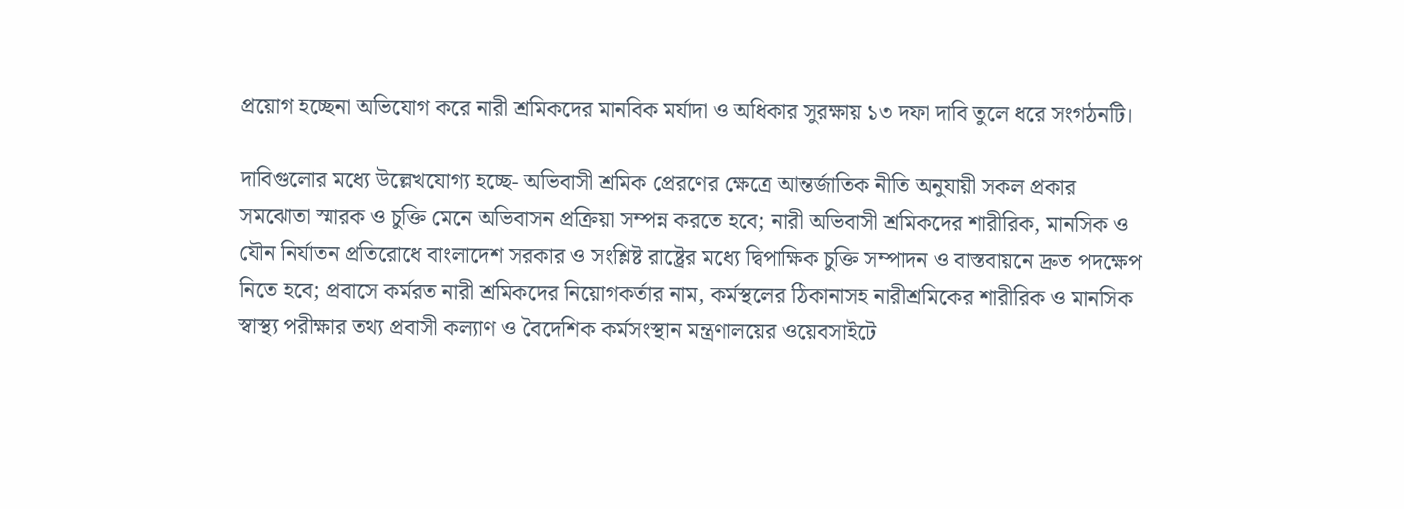প্রয়োগ হচ্ছেনা অভিযোগ করে নারী শ্রমিকদের মানবিক মর্যাদা ও অধিকার সুরক্ষায় ১৩ দফা দাবি তুলে ধরে সংগঠনটি।

দাবিগুলোর মধ্যে উল্লেখযোগ্য হচ্ছে- অভিবাসী শ্রমিক প্রেরণের ক্ষেত্রে আন্তর্জাতিক নীতি অনুযায়ী সকল প্রকার সমঝোতা স্মারক ও চুক্তি মেনে অভিবাসন প্রক্রিয়া সম্পন্ন করতে হবে; নারী অভিবাসী শ্রমিকদের শারীরিক, মানসিক ও যৌন নির্যাতন প্রতিরোধে বাংলাদেশ সরকার ও সংশ্লিষ্ট রাষ্ট্রের মধ্যে দ্বিপাক্ষিক চুক্তি সম্পাদন ও বাস্তবায়নে দ্রুত পদক্ষেপ নিতে হবে; প্রবাসে কর্মরত নারী শ্রমিকদের নিয়োগকর্তার নাম, কর্মস্থলের ঠিকানাসহ নারীশ্রমিকের শারীরিক ও মানসিক স্বাস্থ্য পরীক্ষার তথ্য প্রবাসী কল্যাণ ও বৈদেশিক কর্মসংস্থান মন্ত্রণালয়ের ওয়েবসাইটে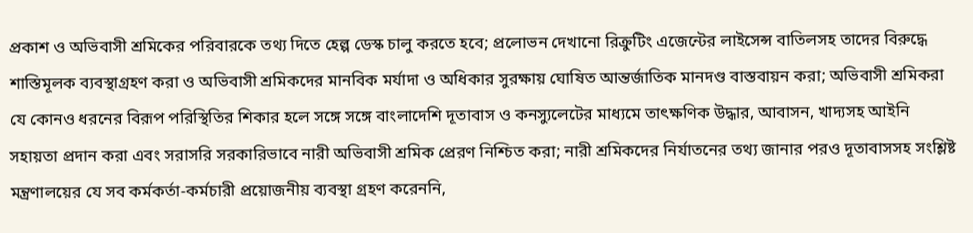প্রকাশ ও অভিবাসী শ্রমিকের পরিবারকে তথ্য দিতে হেল্প ডেস্ক চালু করতে হবে; প্রলোভন দেখানো রিক্রুটিং এজেন্টের লাইসেন্স বাতিলসহ তাদের বিরুদ্ধে শাস্তিমূলক ব্যবস্থাগ্রহণ করা ও অভিবাসী শ্রমিকদের মানবিক মর্যাদা ও অধিকার সুরক্ষায় ঘোষিত আন্তর্জাতিক মানদণ্ড বাস্তবায়ন করা; অভিবাসী শ্রমিকরা যে কোনও ধরনের বিরূপ পরিস্থিতির শিকার হলে সঙ্গে সঙ্গে বাংলাদেশি দূতাবাস ও কনস্যুলেটের মাধ্যমে তাৎক্ষণিক উদ্ধার, আবাসন, খাদ্যসহ আইনি সহায়তা প্রদান করা এবং সরাসরি সরকারিভাবে নারী অভিবাসী শ্রমিক প্রেরণ নিশ্চিত করা; নারী শ্রমিকদের নির্যাতনের তথ্য জানার পরও দূতাবাসসহ সংশ্লিষ্ট মন্ত্রণালয়ের যে সব কর্মকর্তা-কর্মচারী প্রয়োজনীয় ব্যবস্থা গ্রহণ করেননি,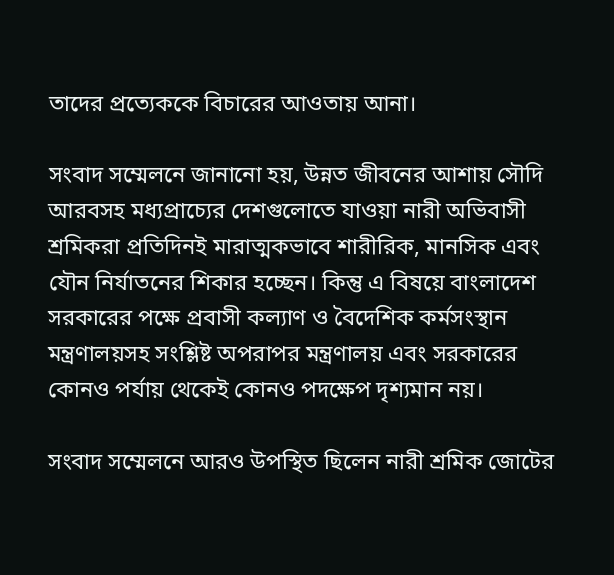তাদের প্রত্যেককে বিচারের আওতায় আনা।

সংবাদ সম্মেলনে জানানো হয়, উন্নত জীবনের আশায় সৌদি আরবসহ মধ্যপ্রাচ্যের দেশগুলোতে যাওয়া নারী অভিবাসী শ্রমিকরা প্রতিদিনই মারাত্মকভাবে শারীরিক, মানসিক এবং যৌন নির্যাতনের শিকার হচ্ছেন। কিন্তু এ বিষয়ে বাংলাদেশ সরকারের পক্ষে প্রবাসী কল্যাণ ও বৈদেশিক কর্মসংস্থান মন্ত্রণালয়সহ সংশ্লিষ্ট অপরাপর মন্ত্রণালয় এবং সরকারের কোনও পর্যায় থেকেই কোনও পদক্ষেপ দৃশ্যমান নয়।

সংবাদ সম্মেলনে আরও উপস্থিত ছিলেন নারী শ্রমিক জোটের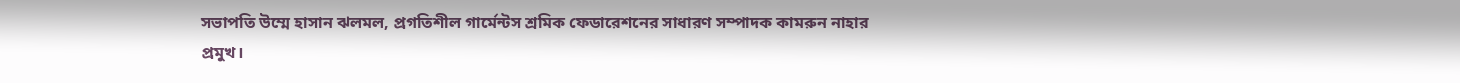সভাপতি উম্মে হাসান ঝলমল, প্রগতিশীল গার্মেন্টস শ্রমিক ফেডারেশনের সাধারণ সম্পাদক কামরুন নাহার প্রমুখ।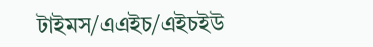টাইমস/এএইচ/এইচইউ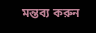মন্তব্য করুন